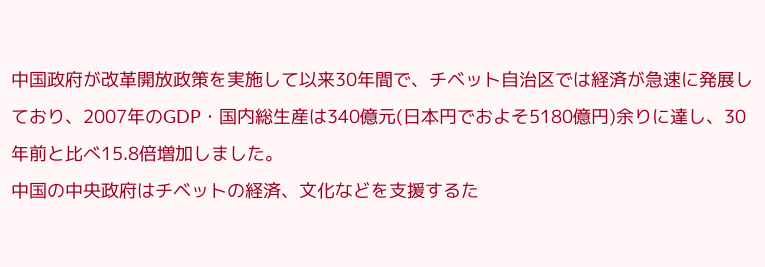中国政府が改革開放政策を実施して以来30年間で、チベット自治区では経済が急速に発展しており、2007年のGDP・国内総生産は340億元(日本円でおよそ5180億円)余りに達し、30年前と比べ15.8倍増加しました。
中国の中央政府はチベットの経済、文化などを支援するた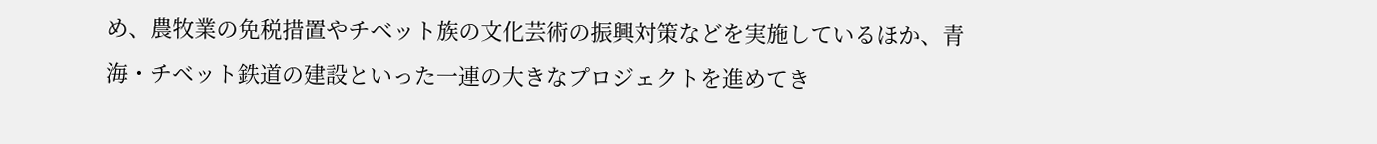め、農牧業の免税措置やチベット族の文化芸術の振興対策などを実施しているほか、青海・チベット鉄道の建設といった一連の大きなプロジェクトを進めてき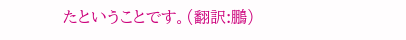たということです。(翻訳:鵬)